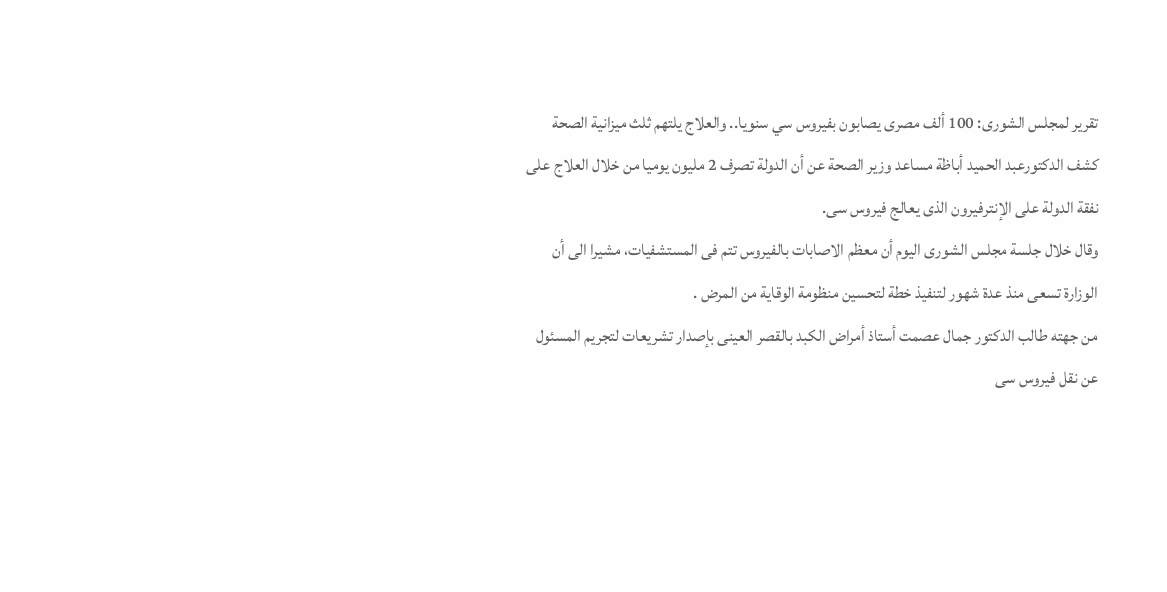تقرير لمجلس الشورى: 100 ألف مصرى يصابون بفيروس سي سنويا.. والعلاج يلتهم ثلث ميزانية الصحة
كشف الدكتورعبد الحميد أباظة مساعد وزير الصحة عن أن الدولة تصرف 2 مليون يوميا من خلال العلاج على نفقة الدولة على الإنترفيرون الذى يعالج فيروس سى.
وقال خلال جلسة مجلس الشورى اليوم أن معظم الاصابات بالفيروس تتم فى المستشفيات، مشيرا الى أن الوزارة تسعى منذ عدة شهور لتنفيذ خطة لتحسين منظومة الوقاية من المرض .
من جهته طالب الدكتور جمال عصمت أستاذ أمراض الكبد بالقصر العينى بإصدار تشريعات لتجريم المسئول عن نقل فيروس سى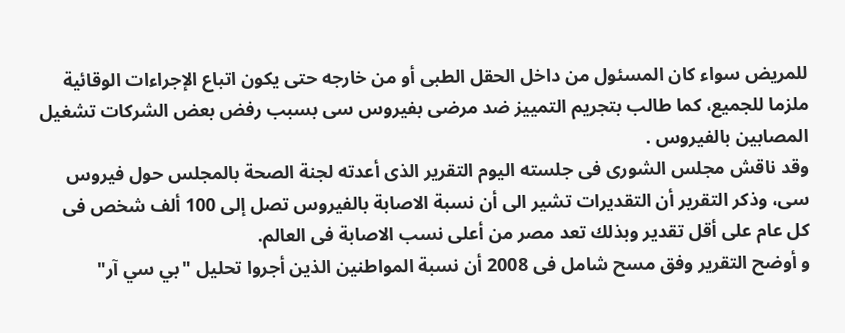للمريض سواء كان المسئول من داخل الحقل الطبى أو من خارجه حتى يكون اتباع الإجراءات الوقائية ملزما للجميع، كما طالب بتجريم التمييز ضد مرضى بفيروس سى بسبب رفض بعض الشركات تشغيل المصابين بالفيروس .
وقد ناقش مجلس الشورى فى جلسته اليوم التقرير الذى أعدته لجنة الصحة بالمجلس حول فيروس سى، وذكر التقرير أن التقديرات تشير الى أن نسبة الاصابة بالفيروس تصل إلى 100 ألف شخص فى كل عام على أقل تقدير وبذلك تعد مصر من أعلى نسب الاصابة فى العالم.
و أوضح التقرير وفق مسح شامل فى 2008 أن نسبة المواطنين الذين أجروا تحليل "بي سي آر"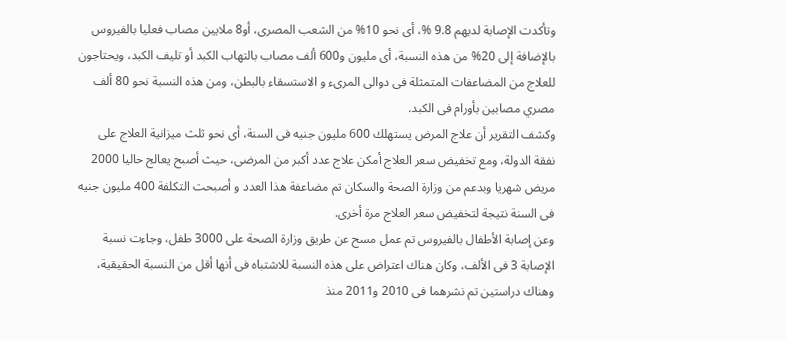وتأكدت الإصابة لديهم 9.8 %، أى نحو 10% من الشعب المصرى، أو8 ملايين مصاب فعليا بالفيروس بالإضافة إلى 20% من هذه النسبة، أى مليون و600 ألف مصاب بالتهاب الكبد أو تليف الكبد، ويحتاجون للعلاج من المضاعفات المتمثلة فى دوالى المرىء و الاستسقاء بالبطن، ومن هذه النسبة نحو 80 ألف مصري مصابين بأورام فى الكبد.
وكشف التقرير أن علاج المرض يستهلك 600 مليون جنيه فى السنة، أى نحو ثلث ميزانية العلاج على نفقة الدولة، ومع تخفيض سعر العلاج أمكن علاج عدد أكبر من المرضى، حيث أصبح يعالج حاليا 2000 مريض شهريا وبدعم من وزارة الصحة والسكان تم مضاعفة هذا العدد و أصبحت التكلفة 400 مليون جنيه فى السنة نتيجة لتخفيض سعر العلاج مرة أخرى.
وعن إصابة الأطفال بالفيروس تم عمل مسح عن طريق وزارة الصحة على 3000 طفل، وجاءت نسبة الإصابة 3 فى الألف، وكان هناك اعتراض على هذه النسبة للاشتباه فى أنها أقل من النسبة الحقيقية، وهناك دراستين تم نشرهما فى 2010 و2011 منذ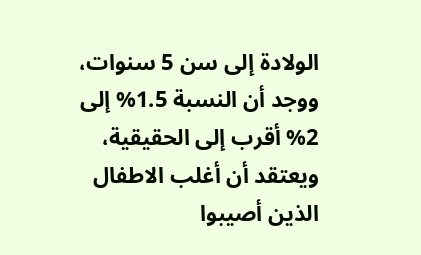الولادة إلى سن 5 سنوات، ووجد أن النسبة 1.5% إلى 2% أقرب إلى الحقيقية، ويعتقد أن أغلب الاطفال الذين أصيبوا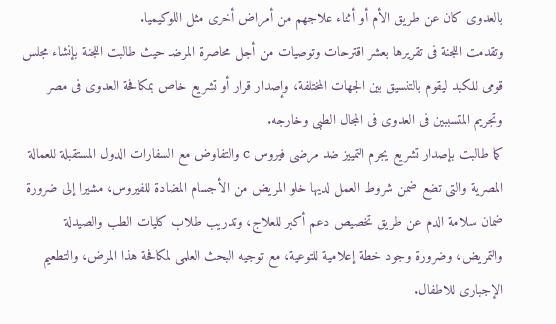بالعدوى كان عن طريق الأم أو أثناء علاجهم من أمراض أخرى مثل اللوكيميا.
وتقدمت اللجنة فى تقريرها بعشر اقترحات وتوصيات من أجل محاصرة المرضـ حيث طالبت اللجنة بإنشاء مجلس قومى للكبد ليقوم بالتنسيق بين الجهات المختلفة، وإصدار قرار أو تشريع خاص بمكافحة العدوى فى مصر وتجريم المتسببين فى العدوى فى المجال الطبى وخارجه.
كما طالبت بإصدار تشريع يجرم التمييز ضد مرضى فيروس c والتفاوض مع السفارات الدول المستقبلة للعمالة المصرية والتى تضع ضمن شروط العمل لديها خلو المريض من الأجسام المضادة للفيروس، مشيرا إلى ضرورة ضمان سلامة الدم عن طريق تخصيص دعم أكبر للعلاج، وتدريب طلاب كليات الطب والصيدلة والتمريض، وضرورة وجود خطة إعلامية للتوعية، مع توجيه البحث العلمى لمكافحة هذا المرض، والتطعيم الإجبارى للاطفال.